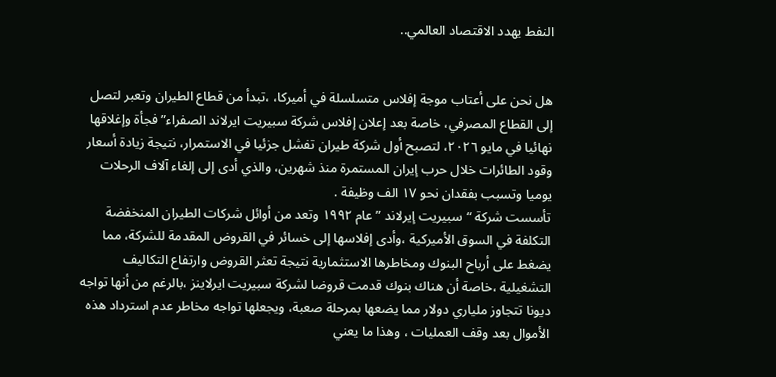النفط يهدد الاقتصاد العالمي..


هل نحن على أعتاب موجة إفلاس متسلسلة في أميركا، ،تبدأ من قطاع الطيران وتعبر لتصل إلى القطاع المصرفي، خاصة بعد إعلان إفلاس شركة سبيريت ايرلاند الصفراء” فجأة وإغلاقها نهائيا في مايو ٢٠٢٦، لتصبح أول شركة طيران تفشل جزئيا في الاستمرار، نتيجة زيادة أسعار وقود الطائرات خلال حرب إيران المستمرة منذ شهرين، والذي أدى إلى إلغاء آلاف الرحلات يوميا وتسبب بفقدان نحو ١٧ الف وظيفة .
تأسست شركة “سبيريت إيرلاند ” عام ١٩٩٢ وتعد من أوائل شركات الطيران المنخفضة التكلفة في السوق الأميركية ،وأدى إفلاسها إلى خسائر في القروض المقدمة للشركة، مما يضغط على أرباح البنوك ومخاطرها الاستثمارية نتيجة تعثر القروض وارتفاع التكاليف التشغيلية ،خاصة أن هناك بنوك قدمت قروضا لشركة سبيريت ايرلاينز ،بالرغم من أنها تواجه ديونا تتجاوز ملياري دولار مما يضعها بمرحلة صعبة، ويجعلها تواجه مخاطر عدم استرداد هذه الأموال بعد وقف العمليات ، وهذا ما يعني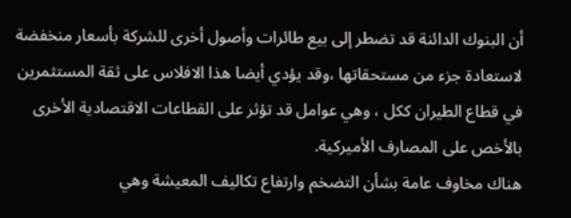أن البنوك الدائنة قد تضطر إلى بيع طائرات وأصول أخرى للشركة بأسعار منخفضة لاستعادة جزء من مستحقاتها ،وقد يؤدي أيضا هذا الافلاس على ثقة المستثمرين في قطاع الطيران ككل ، وهي عوامل قد تؤثر على القطاعات الاقتصادية الأخرى بالأخص على المصارف الأميركية.
هناك مخاوف عامة بشأن التضخم وارتفاع تكاليف المعيشة وهي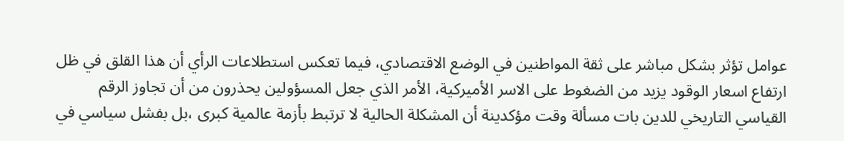عوامل تؤثر بشكل مباشر على ثقة المواطنين في الوضع الاقتصادي، فيما تعكس استطلاعات الرأي أن هذا القلق في ظل ارتفاع اسعار الوقود يزيد من الضغوط على الاسر الأميركية، الأمر الذي جعل المسؤولين يحذرون من أن تجاوز الرقم القياسي التاريخي للدين بات مسألة وقت مؤكدينة أن المشكلة الحالية لا ترتبط بأزمة عالمية كبرى ،بل بفشل سياسي في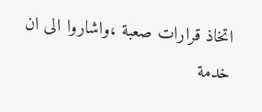اتخاذ قرارات صعبة ،واشاروا الى ان خدمة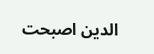الدين اصبحت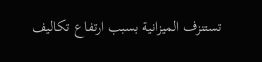تستنزف الميزانية بسبب ارتفاع تكاليف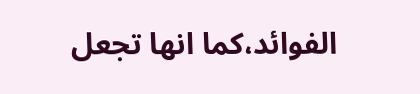الفوائد،كما انها تجعل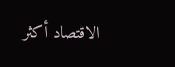الاقتصاد أكثر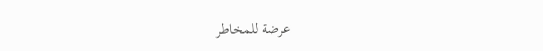عرضة للمخاطر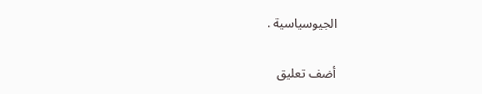الجيوسياسية .

أضف تعليق